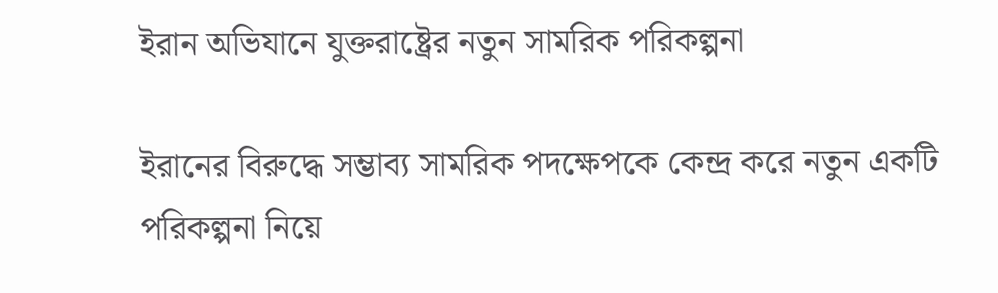ইরান অভিযানে যুক্তরাষ্ট্রের নতুন সামরিক পরিকল্পনা

ইরানের বিরুদ্ধে সম্ভাব্য সামরিক পদক্ষেপকে কেন্দ্র করে নতুন একটি পরিকল্পনা নিয়ে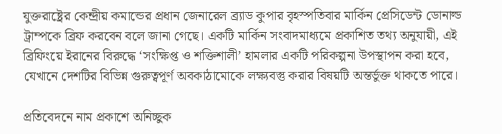যুক্তরাষ্ট্রের কেন্দ্রীয় কমান্ডের প্রধান জেনারেল ব্র্যাড কুপার বৃহস্পতিবার মার্কিন প্রেসিডেন্ট ডোনাল্ড ট্রাম্পকে ব্রিফ করবেন বলে জানা গেছে। একটি মার্কিন সংবাদমাধ্যমে প্রকাশিত তথ্য অনুযায়ী, এই ব্রিফিংয়ে ইরানের বিরুদ্ধে ‘সংক্ষিপ্ত ও শক্তিশালী’ হামলার একটি পরিকল্পনা উপস্থাপন করা হবে, যেখানে দেশটির বিভিন্ন গুরুত্বপূর্ণ অবকাঠামোকে লক্ষ্যবস্তু করার বিষয়টি অন্তর্ভুক্ত থাকতে পারে।

প্রতিবেদনে নাম প্রকাশে অনিচ্ছুক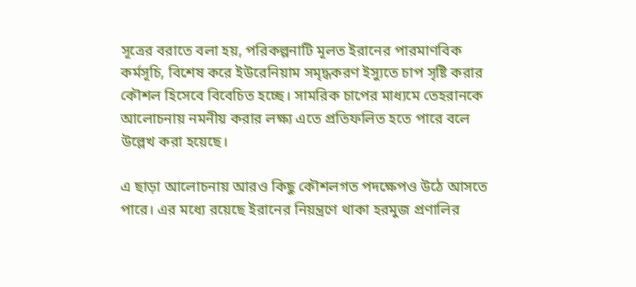সূত্রের বরাতে বলা হয়, পরিকল্পনাটি মূলত ইরানের পারমাণবিক কর্মসূচি, বিশেষ করে ইউরেনিয়াম সমৃদ্ধকরণ ইস্যুতে চাপ সৃষ্টি করার কৌশল হিসেবে বিবেচিত হচ্ছে। সামরিক চাপের মাধ্যমে তেহরানকে আলোচনায় নমনীয় করার লক্ষ্য এতে প্রতিফলিত হতে পারে বলে উল্লেখ করা হয়েছে।

এ ছাড়া আলোচনায় আরও কিছু কৌশলগত পদক্ষেপও উঠে আসতে পারে। এর মধ্যে রয়েছে ইরানের নিয়ন্ত্রণে থাকা হরমুজ প্রণালির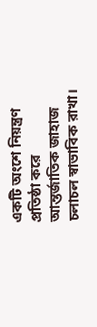একটি অংশে নিয়ন্ত্রণ প্রতিষ্ঠা করে আন্তর্জাতিক জাহাজ চলাচল স্বাভাবিক রাখা।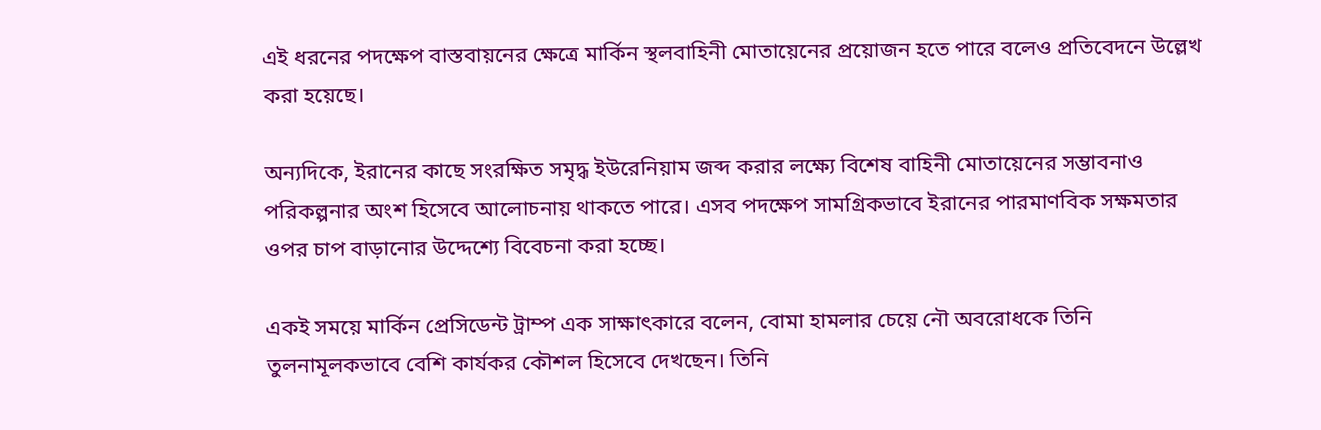এই ধরনের পদক্ষেপ বাস্তবায়নের ক্ষেত্রে মার্কিন স্থলবাহিনী মোতায়েনের প্রয়োজন হতে পারে বলেও প্রতিবেদনে উল্লেখ করা হয়েছে।

অন্যদিকে, ইরানের কাছে সংরক্ষিত সমৃদ্ধ ইউরেনিয়াম জব্দ করার লক্ষ্যে বিশেষ বাহিনী মোতায়েনের সম্ভাবনাও পরিকল্পনার অংশ হিসেবে আলোচনায় থাকতে পারে। এসব পদক্ষেপ সামগ্রিকভাবে ইরানের পারমাণবিক সক্ষমতার ওপর চাপ বাড়ানোর উদ্দেশ্যে বিবেচনা করা হচ্ছে।

একই সময়ে মার্কিন প্রেসিডেন্ট ট্রাম্প এক সাক্ষাৎকারে বলেন, বোমা হামলার চেয়ে নৌ অবরোধকে তিনি তুলনামূলকভাবে বেশি কার্যকর কৌশল হিসেবে দেখছেন। তিনি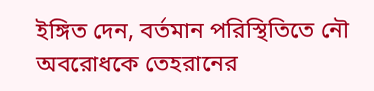ইঙ্গিত দেন, বর্তমান পরিস্থিতিতে নৌ অবরোধকে তেহরানের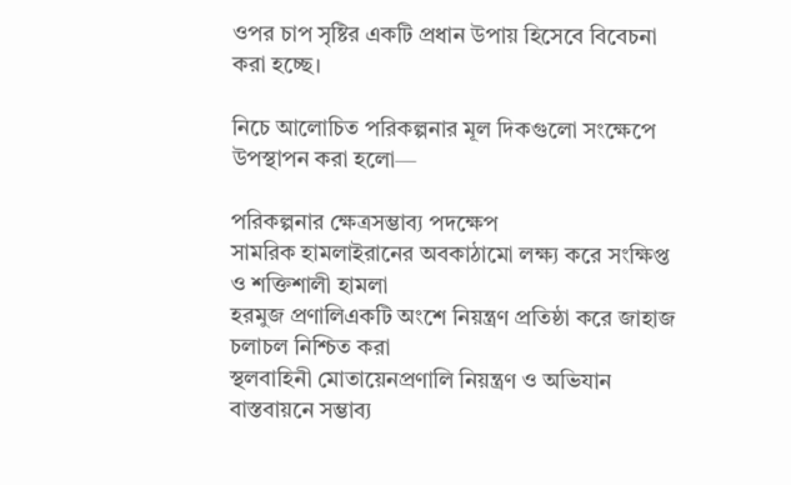ওপর চাপ সৃষ্টির একটি প্রধান উপায় হিসেবে বিবেচনা করা হচ্ছে।

নিচে আলোচিত পরিকল্পনার মূল দিকগুলো সংক্ষেপে উপস্থাপন করা হলো—

পরিকল্পনার ক্ষেত্রসম্ভাব্য পদক্ষেপ
সামরিক হামলাইরানের অবকাঠামো লক্ষ্য করে সংক্ষিপ্ত ও শক্তিশালী হামলা
হরমুজ প্রণালিএকটি অংশে নিয়ন্ত্রণ প্রতিষ্ঠা করে জাহাজ চলাচল নিশ্চিত করা
স্থলবাহিনী মোতায়েনপ্রণালি নিয়ন্ত্রণ ও অভিযান বাস্তবায়নে সম্ভাব্য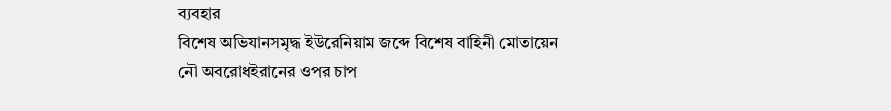ব্যবহার
বিশেষ অভিযানসমৃদ্ধ ইউরেনিয়াম জব্দে বিশেষ বাহিনী মোতায়েন
নৌ অবরোধইরানের ওপর চাপ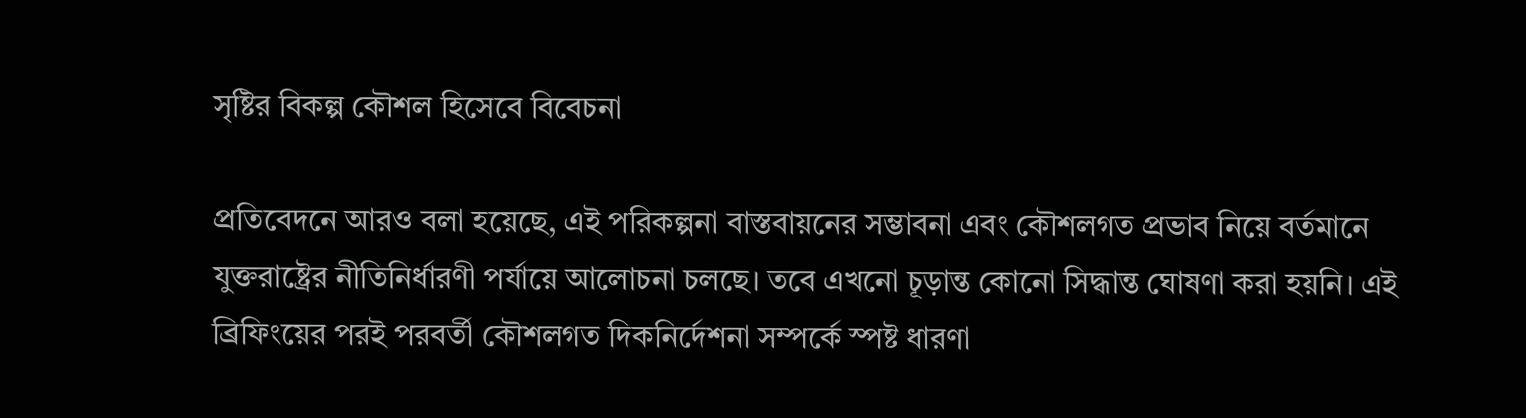সৃষ্টির বিকল্প কৌশল হিসেবে বিবেচনা

প্রতিবেদনে আরও বলা হয়েছে, এই পরিকল্পনা বাস্তবায়নের সম্ভাবনা এবং কৌশলগত প্রভাব নিয়ে বর্তমানে যুক্তরাষ্ট্রের নীতিনির্ধারণী পর্যায়ে আলোচনা চলছে। তবে এখনো চূড়ান্ত কোনো সিদ্ধান্ত ঘোষণা করা হয়নি। এই ব্রিফিংয়ের পরই পরবর্তী কৌশলগত দিকনির্দেশনা সম্পর্কে স্পষ্ট ধারণা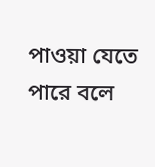পাওয়া যেতে পারে বলে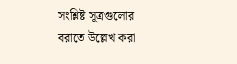সংশ্লিষ্ট সূত্রগুলোর বরাতে উল্লেখ করা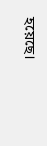হয়েছে।